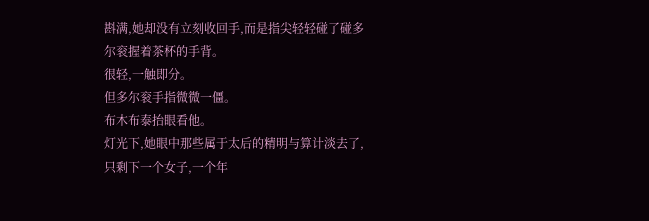斟满,她却没有立刻收回手,而是指尖轻轻碰了碰多尔衮握着茶杯的手背。
很轻,一触即分。
但多尔衮手指微微一僵。
布木布泰抬眼看他。
灯光下,她眼中那些属于太后的精明与算计淡去了,只剩下一个女子,一个年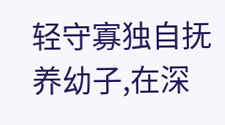轻守寡独自抚养幼子,在深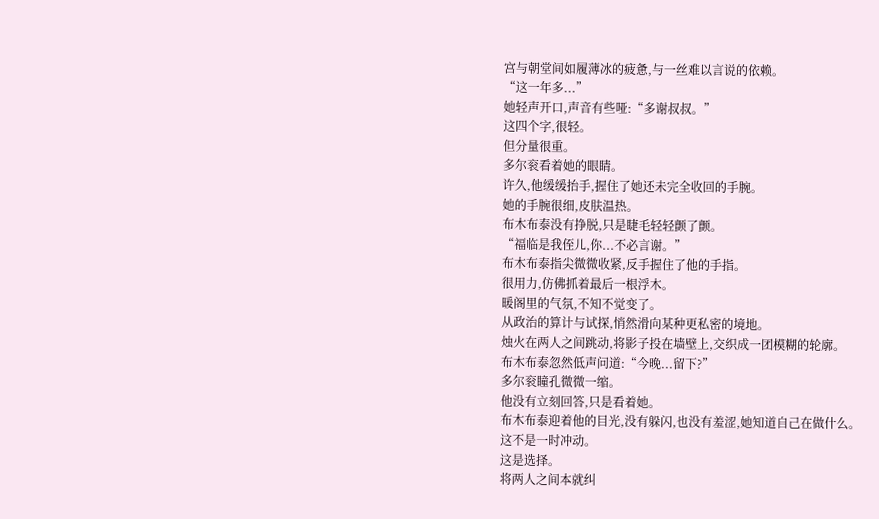宫与朝堂间如履薄冰的疲惫,与一丝难以言说的依赖。
“这一年多...”
她轻声开口,声音有些哑:“多谢叔叔。”
这四个字,很轻。
但分量很重。
多尔衮看着她的眼睛。
许久,他缓缓抬手,握住了她还未完全收回的手腕。
她的手腕很细,皮肤温热。
布木布泰没有挣脱,只是睫毛轻轻颤了颤。
“福临是我侄儿,你...不必言谢。”
布木布泰指尖微微收紧,反手握住了他的手指。
很用力,仿佛抓着最后一根浮木。
暖阁里的气氛,不知不觉变了。
从政治的算计与试探,悄然滑向某种更私密的境地。
烛火在两人之间跳动,将影子投在墙壁上,交织成一团模糊的轮廓。
布木布泰忽然低声问道:“今晚...留下?”
多尔衮瞳孔微微一缩。
他没有立刻回答,只是看着她。
布木布泰迎着他的目光,没有躲闪,也没有羞涩,她知道自己在做什么。
这不是一时冲动。
这是选择。
将两人之间本就纠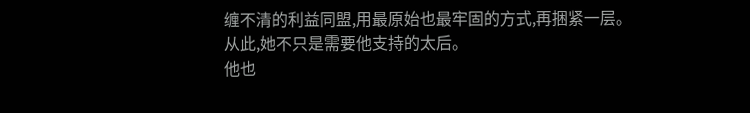缠不清的利益同盟,用最原始也最牢固的方式,再捆紧一层。
从此,她不只是需要他支持的太后。
他也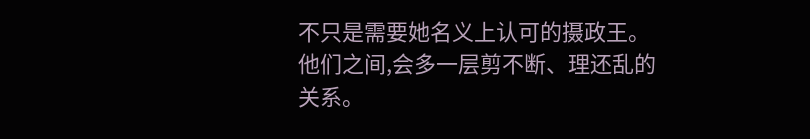不只是需要她名义上认可的摄政王。
他们之间,会多一层剪不断、理还乱的关系。